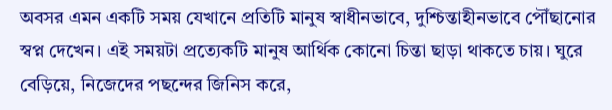অবসর এমন একটি সময় যেখানে প্রতিটি মানুষ স্বাধীনভাবে, দুশ্চিন্তাহীনভাবে পৌঁছানোর স্বপ্ন দেখেন। এই সময়টা প্রত্যেকটি মানুষ আর্থিক কোনো চিন্তা ছাড়া থাকতে চায়। ঘুরে বেড়িয়ে, নিজেদের পছন্দের জিনিস করে,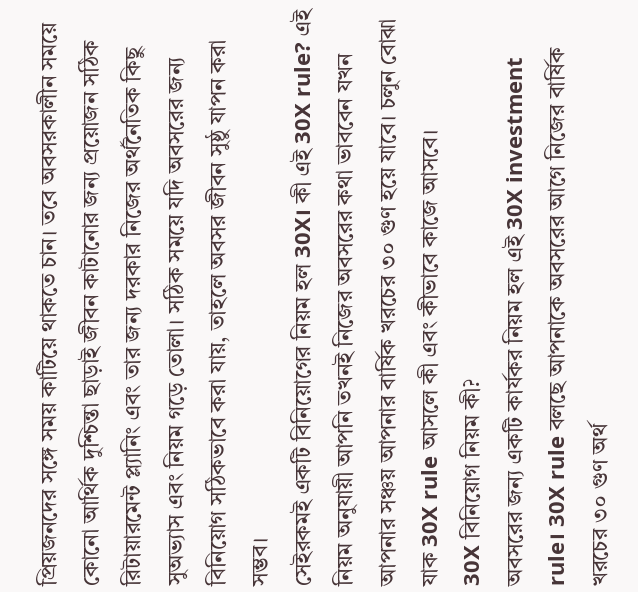প্রিয়জনদের সঙ্গে সময় কাটিয়ে থাকতে চান। তবে অবসরকালীন সময়ে কোনো আর্থিক দুশ্চিন্তা ছাড়াই জীবন কাটানোর জন্য প্রয়োজন সঠিক রিটায়ারমেন্ট প্ল্যানিং এবং তার জন্য দরকার নিজের অর্থনৈতিক কিছু সুঅভ্যাস এবং নিয়ম গড়ে তোলা। সঠিক সময়ে যদি অবসরের জন্য বিনিয়োগ সঠিকভাবে করা যায়, তাহলে অবসর জীবন সুষ্ঠু যাপন করা সম্ভব।
সেইরকমই একটি বিনিয়োগের নিয়ম হল 30X। কী এই 30X rule? এই নিয়ম অনুযায়ী আপনি তখনই নিজের অবসরের কথা ভাববেন যখন আপনার সঞ্চয় আপনার বার্ষিক খরচের ৩০ গুণ হয়ে যাবে। চলুন বোঝা যাক 30X rule আসলে কী এবং কীভাবে কাজে আসবে।
30X বিনিয়োগ নিয়ম কী?
অবসরের জন্য একটি কার্যকর নিয়ম হল এই 30X investment rule। 30X rule বলছে আপনাকে অবসরের আগে নিজের বার্ষিক খরচের ৩০ গুণ অর্থ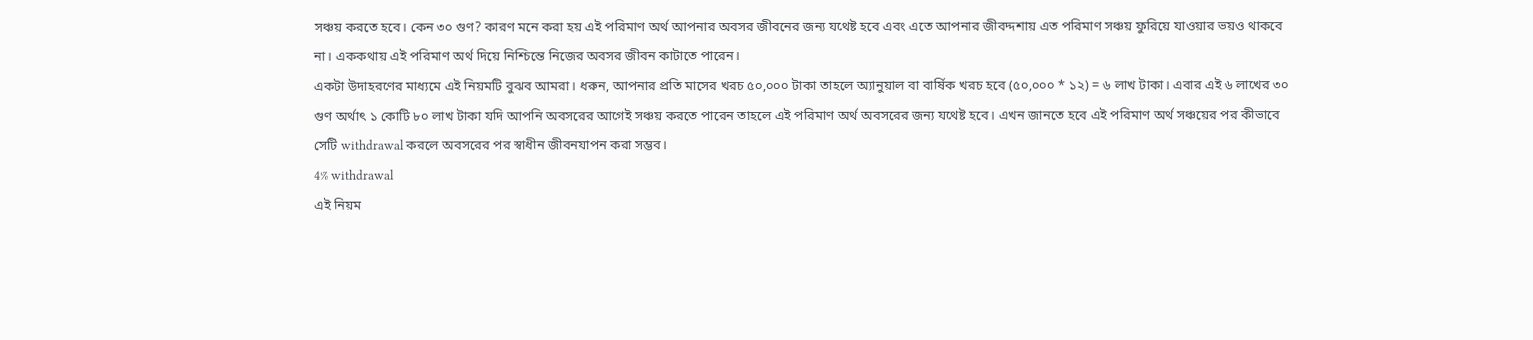সঞ্চয় করতে হবে। কেন ৩০ গুণ? কারণ মনে করা হয় এই পরিমাণ অর্থ আপনার অবসর জীবনের জন্য যথেষ্ট হবে এবং এতে আপনার জীবদ্দশায় এত পরিমাণ সঞ্চয় ফুরিয়ে যাওয়ার ভয়ও থাকবে না। এককথায় এই পরিমাণ অর্থ দিয়ে নিশ্চিন্তে নিজের অবসর জীবন কাটাতে পারেন।
একটা উদাহরণের মাধ্যমে এই নিয়মটি বুঝব আমরা। ধরুন, আপনার প্রতি মাসের খরচ ৫০,০০০ টাকা তাহলে অ্যানুয়াল বা বার্ষিক খরচ হবে (৫০,০০০ * ১২) = ৬ লাখ টাকা। এবার এই ৬ লাখের ৩০ গুণ অর্থাৎ ১ কোটি ৮০ লাখ টাকা যদি আপনি অবসরের আগেই সঞ্চয় করতে পারেন তাহলে এই পরিমাণ অর্থ অবসরের জন্য যথেষ্ট হবে। এখন জানতে হবে এই পরিমাণ অর্থ সঞ্চয়ের পর কীভাবে সেটি withdrawal করলে অবসরের পর স্বাধীন জীবনযাপন করা সম্ভব।
4% withdrawal
এই নিয়ম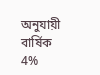অনুযায়ী বার্ষিক 4%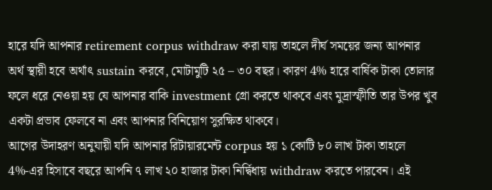হারে যদি আপনার retirement corpus withdraw করা যায় তাহলে দীর্ঘ সময়ের জন্য আপনার অর্থ স্থায়ী হবে অর্থাৎ sustain করবে, মোটামুটি ২৫ – ৩০ বছর। কারণ 4% হারে বার্ষিক টাকা তোলার ফলে ধরে নেওয়া হয় যে আপনার বাকি investment গ্রো করতে থাকবে এবং মুদ্রাস্ফীতি তার উপর খুব একটা প্রভাব ফেলবে না এবং আপনার বিনিয়োগ সুরক্ষিত থাকবে।
আগের উদাহরণ অনুযায়ী যদি আপনার রিটায়ারমেন্ট corpus হয় ১ কোটি ৮০ লাখ টাকা তাহলে 4%-এর হিসাবে বছরে আপনি ৭ লাখ ২০ হাজার টাকা নির্দ্বিধায় withdraw করতে পারবেন। এই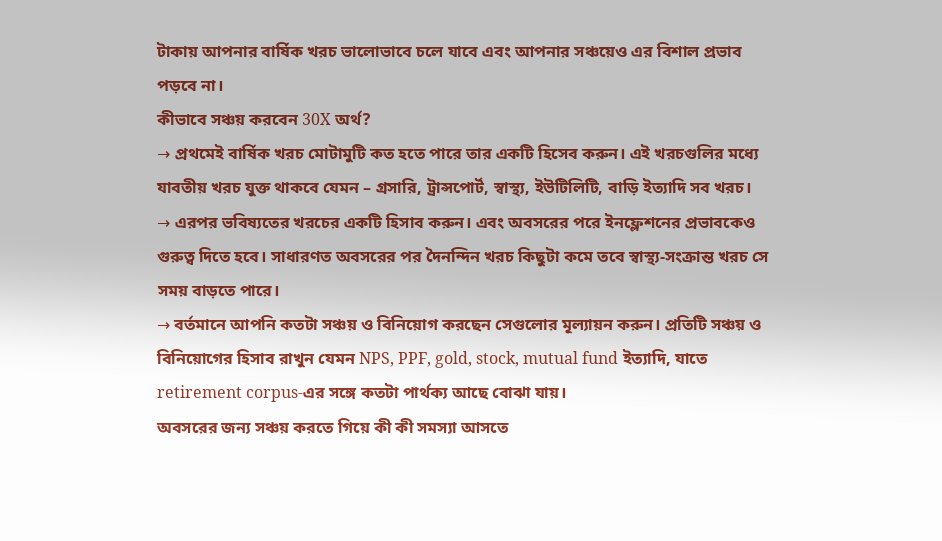টাকায় আপনার বার্ষিক খরচ ভালোভাবে চলে যাবে এবং আপনার সঞ্চয়েও এর বিশাল প্রভাব পড়বে না।
কীভাবে সঞ্চয় করবেন 30X অর্থ?
→ প্রথমেই বার্ষিক খরচ মোটামুটি কত হতে পারে তার একটি হিসেব করুন। এই খরচগুলির মধ্যে যাবতীয় খরচ যুক্ত থাকবে যেমন – গ্রসারি, ট্রান্সপোর্ট, স্বাস্থ্য, ইউটিলিটি, বাড়ি ইত্যাদি সব খরচ।
→ এরপর ভবিষ্যতের খরচের একটি হিসাব করুন। এবং অবসরের পরে ইনফ্লেশনের প্রভাবকেও গুরুত্ব দিতে হবে। সাধারণত অবসরের পর দৈনন্দিন খরচ কিছুটা কমে তবে স্বাস্থ্য-সংক্রান্ত খরচ সে সময় বাড়তে পারে।
→ বর্তমানে আপনি কতটা সঞ্চয় ও বিনিয়োগ করছেন সেগুলোর মূল্যায়ন করুন। প্রতিটি সঞ্চয় ও বিনিয়োগের হিসাব রাখুন যেমন NPS, PPF, gold, stock, mutual fund ইত্যাদি, যাতে retirement corpus-এর সঙ্গে কতটা পার্থক্য আছে বোঝা যায়।
অবসরের জন্য সঞ্চয় করতে গিয়ে কী কী সমস্যা আসতে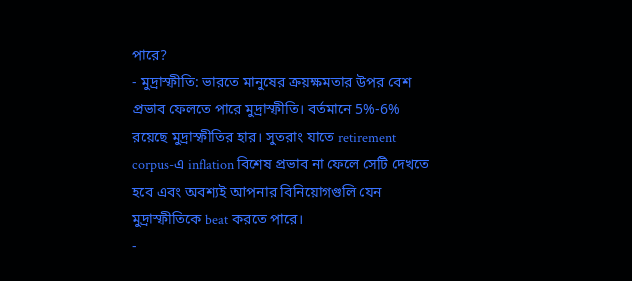পারে?
- মুদ্রাস্ফীতি: ভারতে মানুষের ক্রয়ক্ষমতার উপর বেশ প্রভাব ফেলতে পারে মুদ্রাস্ফীতি। বর্তমানে 5%-6% রয়েছে মুদ্রাস্ফীতির হার। সুতরাং যাতে retirement corpus-এ inflation বিশেষ প্রভাব না ফেলে সেটি দেখতে হবে এবং অবশ্যই আপনার বিনিয়োগগুলি যেন মুদ্রাস্ফীতিকে beat করতে পারে।
-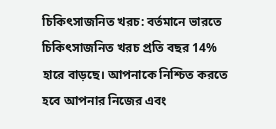চিকিৎসাজনিত খরচ: বর্তমানে ভারতে চিকিৎসাজনিত খরচ প্রতি বছর 14% হারে বাড়ছে। আপনাকে নিশ্চিত করতে হবে আপনার নিজের এবং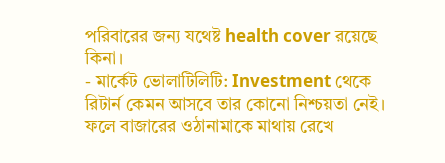পরিবারের জন্য যথেষ্ট health cover রয়েছে কিনা।
- মার্কেট ভোলাটিলিটি: Investment থেকে রিটার্ন কেমন আসবে তার কোনো নিশ্চয়তা নেই। ফলে বাজারের ওঠানামাকে মাথায় রেখে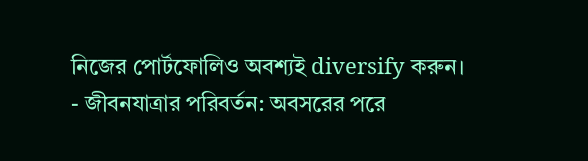নিজের পোর্টফোলিও অবশ্যই diversify করুন।
- জীবনযাত্রার পরিবর্তন: অবসরের পরে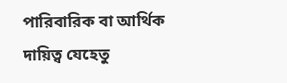পারিবারিক বা আর্থিক দায়িত্ব যেহেতু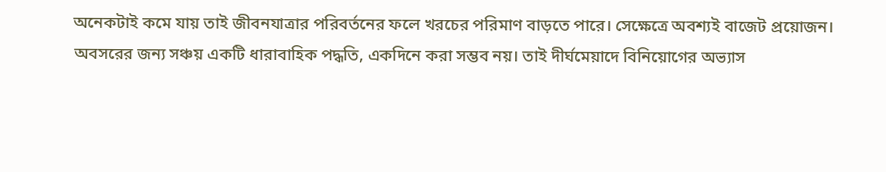অনেকটাই কমে যায় তাই জীবনযাত্রার পরিবর্তনের ফলে খরচের পরিমাণ বাড়তে পারে। সেক্ষেত্রে অবশ্যই বাজেট প্রয়োজন।
অবসরের জন্য সঞ্চয় একটি ধারাবাহিক পদ্ধতি, একদিনে করা সম্ভব নয়। তাই দীর্ঘমেয়াদে বিনিয়োগের অভ্যাস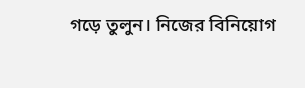গড়ে তুলুন। নিজের বিনিয়োগ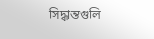সিদ্ধান্তগুলি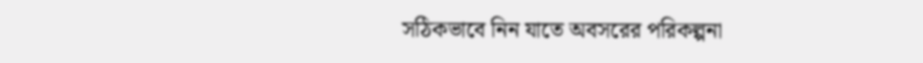সঠিকভাবে নিন যাতে অবসরের পরিকল্পনা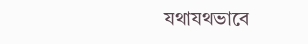যথাযথভাবে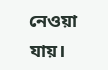নেওয়া যায়।